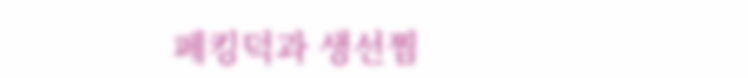페킹덕과 생선찜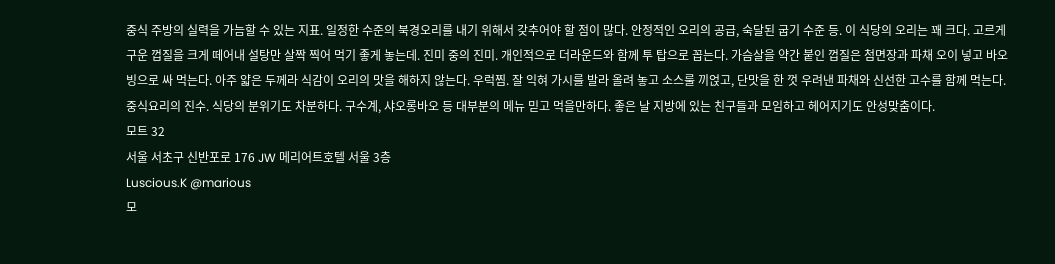중식 주방의 실력을 가늠할 수 있는 지표. 일정한 수준의 북경오리를 내기 위해서 갖추어야 할 점이 많다. 안정적인 오리의 공급, 숙달된 굽기 수준 등. 이 식당의 오리는 꽤 크다. 고르게 구운 껍질을 크게 떼어내 설탕만 살짝 찍어 먹기 좋게 놓는데. 진미 중의 진미. 개인적으로 더라운드와 함께 투 탑으로 꼽는다. 가슴살을 약간 붙인 껍질은 첨면장과 파채 오이 넣고 바오빙으로 싸 먹는다. 아주 얇은 두께라 식감이 오리의 맛을 해하지 않는다. 우럭찜. 잘 익혀 가시를 발라 올려 놓고 소스룰 끼얹고, 단맛을 한 껏 우려낸 파채와 신선한 고수를 함께 먹는다. 중식요리의 진수. 식당의 분위기도 차분하다. 구수계, 샤오롱바오 등 대부분의 메뉴 믿고 먹을만하다. 좋은 날 지방에 있는 친구들과 모임하고 헤어지기도 안성맞춤이다.
모트 32
서울 서초구 신반포로 176 JW 메리어트호텔 서울 3층
Luscious.K @marious
모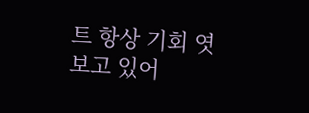트 항상 기회 엿보고 있어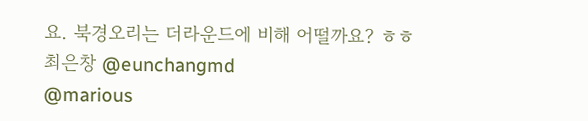요. 북경오리는 더라운드에 비해 어떨까요? ㅎㅎ
최은창 @eunchangmd
@marious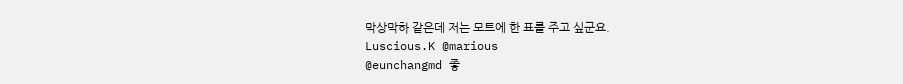막상막하 같은데 저는 모트에 한 표를 주고 싶군요.
Luscious.K @marious
@eunchangmd 좋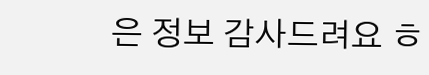은 정보 감사드려요 ㅎ